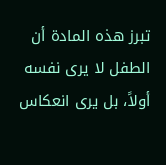تبرز هذه المادة أن الطفل لا يرى نفسه أولاً، بل يرى انعكاس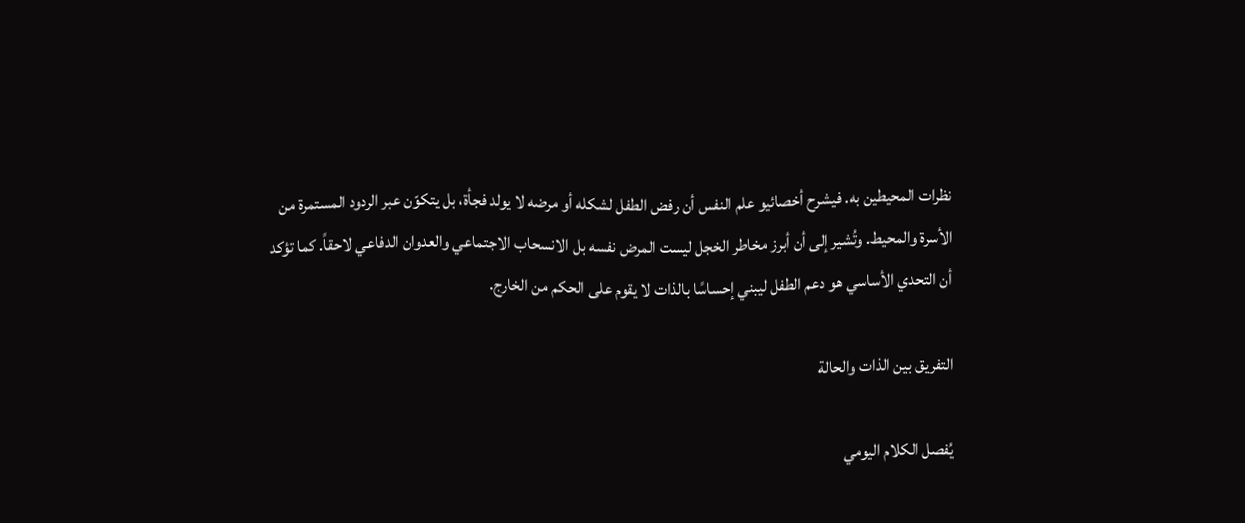نظرات المحيطين به. فيشرح أخصائيو علم النفس أن رفض الطفل لشكله أو مرضه لا يولد فجأة، بل يتكوّن عبر الردود المستمرة من الأسرة والمحيط. وتُشير إلى أن أبرز مخاطر الخجل ليست المرض نفسه بل الانسحاب الاجتماعي والعدوان الدفاعي لاحقاً. كما تؤكد أن التحدي الأساسي هو دعم الطفل ليبني إحساسًا بالذات لا يقوم على الحكم من الخارج.

التفريق بين الذات والحالة

يُفصل الكلام اليومي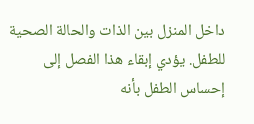داخل المنزل بين الذات والحالة الصحية للطفل. يؤدي إبقاء هذا الفصل إلى إحساس الطفل بأنه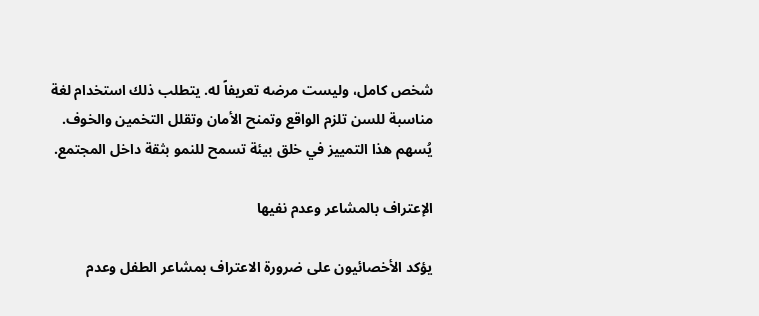شخص كامل، وليست مرضه تعريفاً له. يتطلب ذلك استخدام لغة مناسبة للسن تلزم الواقع وتمنح الأمان وتقلل التخمين والخوف. يُسهم هذا التمييز في خلق بيئة تسمح للنمو بثقة داخل المجتمع.

الإعتراف بالمشاعر وعدم نفيها

يؤكد الأخصائيون على ضرورة الاعتراف بمشاعر الطفل وعدم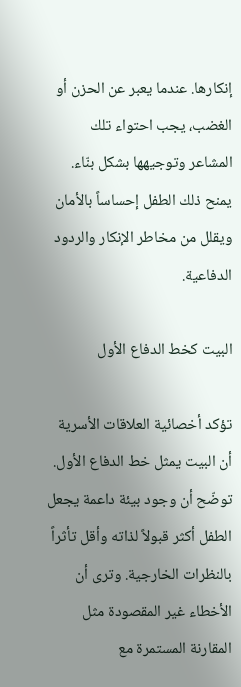إنكارها. عندما يعبر عن الحزن أو الغضب، يجب احتواء تلك المشاعر وتوجيهها بشكل بنّاء. يمنح ذلك الطفل إحساساً بالأمان ويقلل من مخاطر الإنكار والردود الدفاعية.

البيت كخط الدفاع الأول

تؤكد أخصائية العلاقات الأسرية أن البيت يمثل خط الدفاع الأول. توضّح أن وجود بيئة داعمة يجعل الطفل أكثر قبولاً لذاته وأقل تأثراً بالنظرات الخارجية. وترى أن الأخطاء غير المقصودة مثل المقارنة المستمرة مع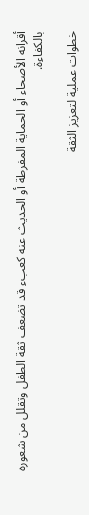أقرانه الأصحاء أو الحماية المفرطة أو الحديث عنه كعبء قد تضعف ثقة الطفل وتقلل من شعوره بالكفاءة.

خطوات عملية لتعزيز الثقة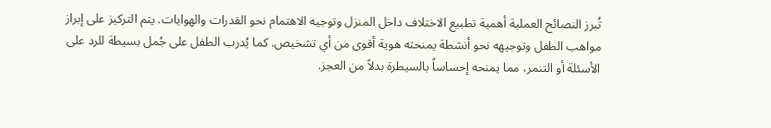تُبرز النصائح العملية أهمية تطبيع الاختلاف داخل المنزل وتوجيه الاهتمام نحو القدرات والهوايات. يتم التركيز على إبراز مواهب الطفل وتوجيهه نحو أنشطة يمنحته هوية أقوى من أي تشخيص. كما يُدرب الطفل على جُمل بسيطة للرد على الأسئلة أو التنمر، مما يمنحه إحساساً بالسيطرة بدلاً من العجز.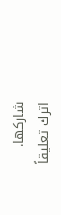شاركها.
اترك تعليقاً